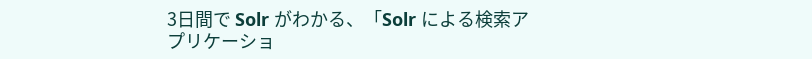3日間で Solr がわかる、「Solr による検索アプリケーショ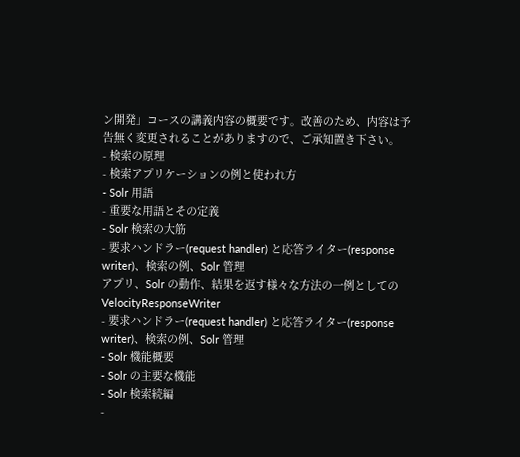ン開発」コースの講義内容の概要です。改善のため、内容は予告無く変更されることがありますので、ご承知置き下さい。
- 検索の原理
- 検索アプリケーションの例と使われ方
- Solr 用語
- 重要な用語とその定義
- Solr 検索の大筋
- 要求ハンドラー(request handler) と応答ライター(response writer)、検索の例、Solr 管理
アプリ、Solr の動作、結果を返す様々な方法の一例としての VelocityResponseWriter
- 要求ハンドラー(request handler) と応答ライター(response writer)、検索の例、Solr 管理
- Solr 機能概要
- Solr の主要な機能
- Solr 検索続編
-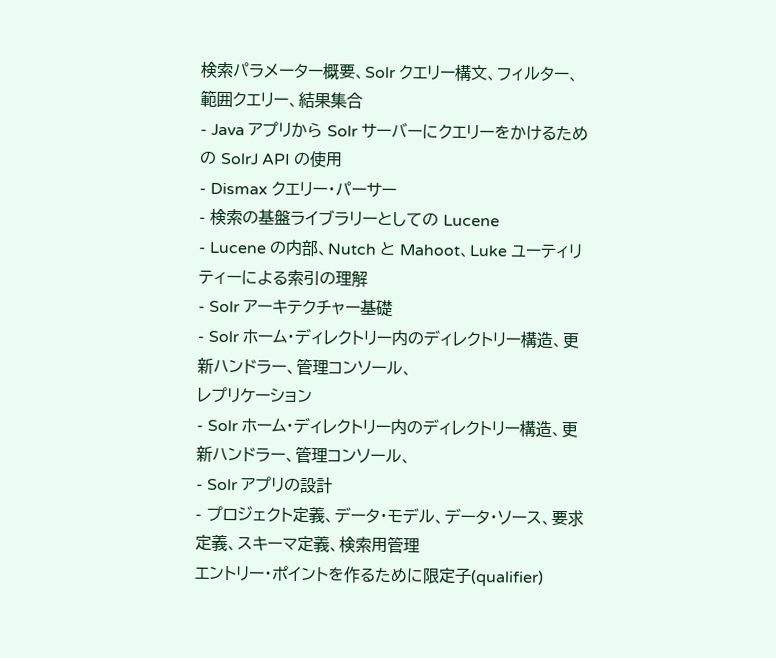検索パラメーター概要、Solr クエリー構文、フィルター、範囲クエリー、結果集合
- Java アプリから Solr サーバーにクエリーをかけるための SolrJ API の使用
- Dismax クエリー・パーサー
- 検索の基盤ライブラリーとしての Lucene
- Lucene の内部、Nutch と Mahoot、Luke ユーティリティーによる索引の理解
- Solr アーキテクチャー基礎
- Solr ホーム・ディレクトリー内のディレクトリー構造、更新ハンドラー、管理コンソール、
レプリケーション
- Solr ホーム・ディレクトリー内のディレクトリー構造、更新ハンドラー、管理コンソール、
- Solr アプリの設計
- プロジェクト定義、データ・モデル、データ・ソース、要求定義、スキーマ定義、検索用管理
エントリー・ポイントを作るために限定子(qualifier)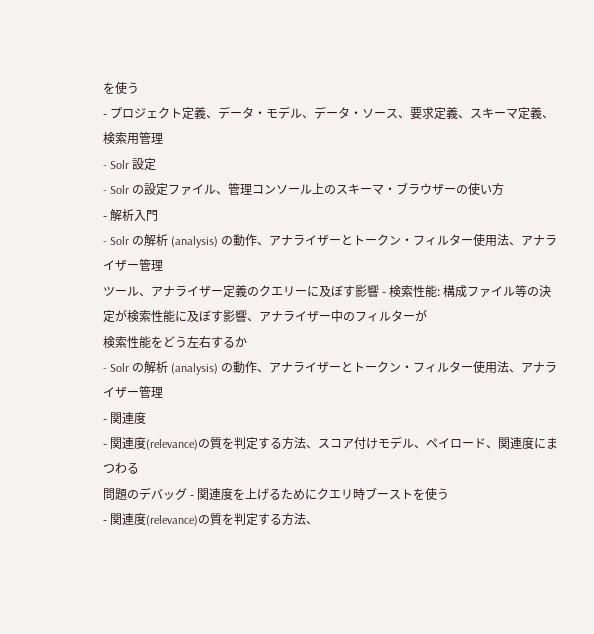を使う
- プロジェクト定義、データ・モデル、データ・ソース、要求定義、スキーマ定義、検索用管理
- Solr 設定
- Solr の設定ファイル、管理コンソール上のスキーマ・ブラウザーの使い方
- 解析入門
- Solr の解析 (analysis) の動作、アナライザーとトークン・フィルター使用法、アナライザー管理
ツール、アナライザー定義のクエリーに及ぼす影響 - 検索性能: 構成ファイル等の決定が検索性能に及ぼす影響、アナライザー中のフィルターが
検索性能をどう左右するか
- Solr の解析 (analysis) の動作、アナライザーとトークン・フィルター使用法、アナライザー管理
- 関連度
- 関連度(relevance)の質を判定する方法、スコア付けモデル、ペイロード、関連度にまつわる
問題のデバッグ - 関連度を上げるためにクエリ時ブーストを使う
- 関連度(relevance)の質を判定する方法、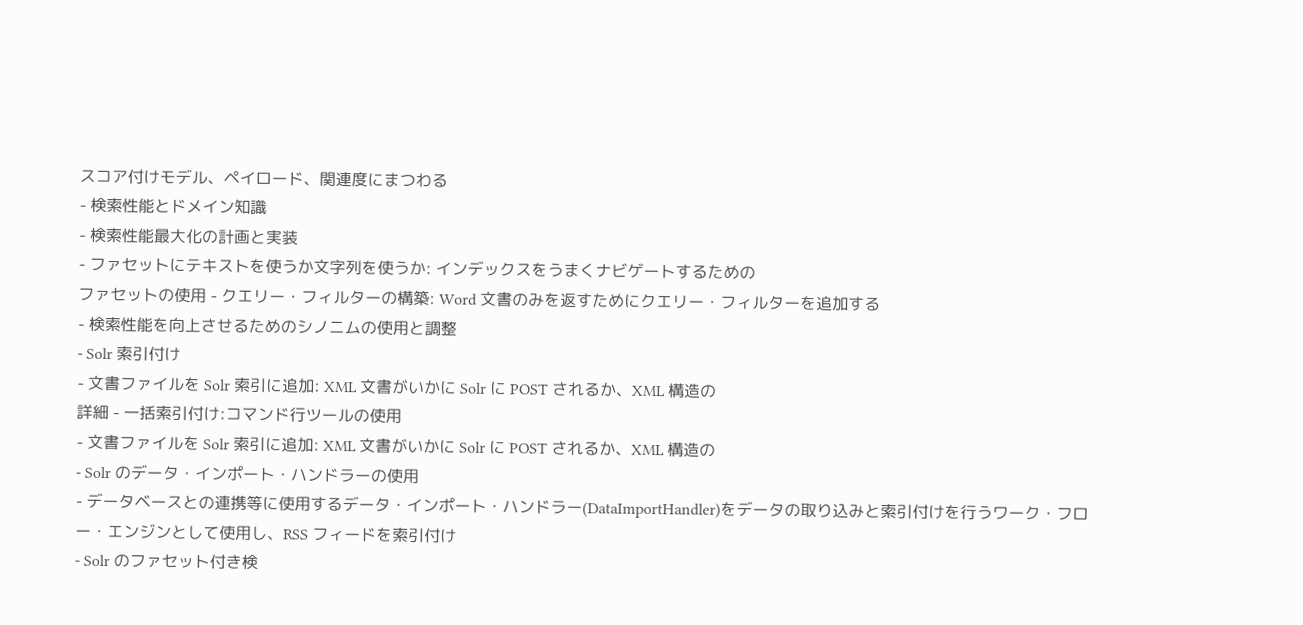スコア付けモデル、ペイロード、関連度にまつわる
- 検索性能とドメイン知識
- 検索性能最大化の計画と実装
- ファセットにテキストを使うか文字列を使うか: インデックスをうまくナビゲートするための
ファセットの使用 - クエリー・フィルターの構築: Word 文書のみを返すためにクエリー・フィルターを追加する
- 検索性能を向上させるためのシノニムの使用と調整
- Solr 索引付け
- 文書ファイルを Solr 索引に追加: XML 文書がいかに Solr に POST されるか、XML 構造の
詳細 - 一括索引付け:コマンド行ツールの使用
- 文書ファイルを Solr 索引に追加: XML 文書がいかに Solr に POST されるか、XML 構造の
- Solr のデータ・インポート・ハンドラーの使用
- データベースとの連携等に使用するデータ・インポート・ハンドラー(DataImportHandler)をデータの取り込みと索引付けを行うワーク・フロー・エンジンとして使用し、RSS フィードを索引付け
- Solr のファセット付き検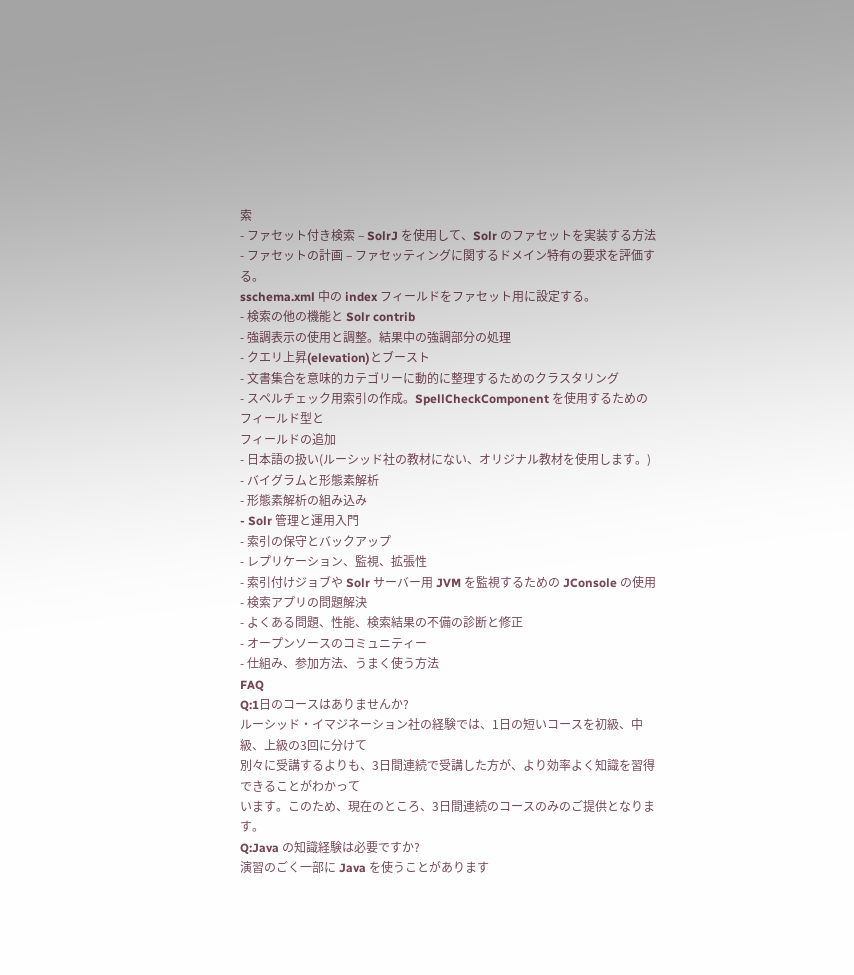索
- ファセット付き検索 – SolrJ を使用して、Solr のファセットを実装する方法
- ファセットの計画 – ファセッティングに関するドメイン特有の要求を評価する。
sschema.xml 中の index フィールドをファセット用に設定する。
- 検索の他の機能と Solr contrib
- 強調表示の使用と調整。結果中の強調部分の処理
- クエリ上昇(elevation)とブースト
- 文書集合を意味的カテゴリーに動的に整理するためのクラスタリング
- スペルチェック用索引の作成。SpellCheckComponent を使用するためのフィールド型と
フィールドの追加
- 日本語の扱い(ルーシッド社の教材にない、オリジナル教材を使用します。)
- バイグラムと形態素解析
- 形態素解析の組み込み
- Solr 管理と運用入門
- 索引の保守とバックアップ
- レプリケーション、監視、拡張性
- 索引付けジョブや Solr サーバー用 JVM を監視するための JConsole の使用
- 検索アプリの問題解決
- よくある問題、性能、検索結果の不備の診断と修正
- オープンソースのコミュニティー
- 仕組み、参加方法、うまく使う方法
FAQ
Q:1日のコースはありませんか?
ルーシッド・イマジネーション社の経験では、1日の短いコースを初級、中級、上級の3回に分けて
別々に受講するよりも、3日間連続で受講した方が、より効率よく知識を習得できることがわかって
います。このため、現在のところ、3日間連続のコースのみのご提供となります。
Q:Java の知識経験は必要ですか?
演習のごく一部に Java を使うことがあります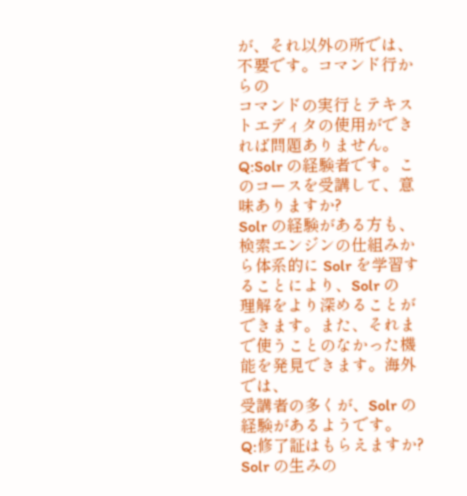が、それ以外の所では、不要です。コマンド行からの
コマンドの実行とテキストエディタの使用ができれば問題ありません。
Q:Solr の経験者です。このコースを受講して、意味ありますか?
Solr の経験がある方も、検索エンジンの仕組みから体系的に Solr を学習することにより、Solr の
理解をより深めることができます。また、それまで使うことのなかった機能を発見できます。海外では、
受講者の多くが、Solr の経験があるようです。
Q:修了証はもらえますか?
Solr の生みの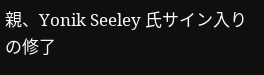親、Yonik Seeley 氏サイン入りの修了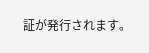証が発行されます。